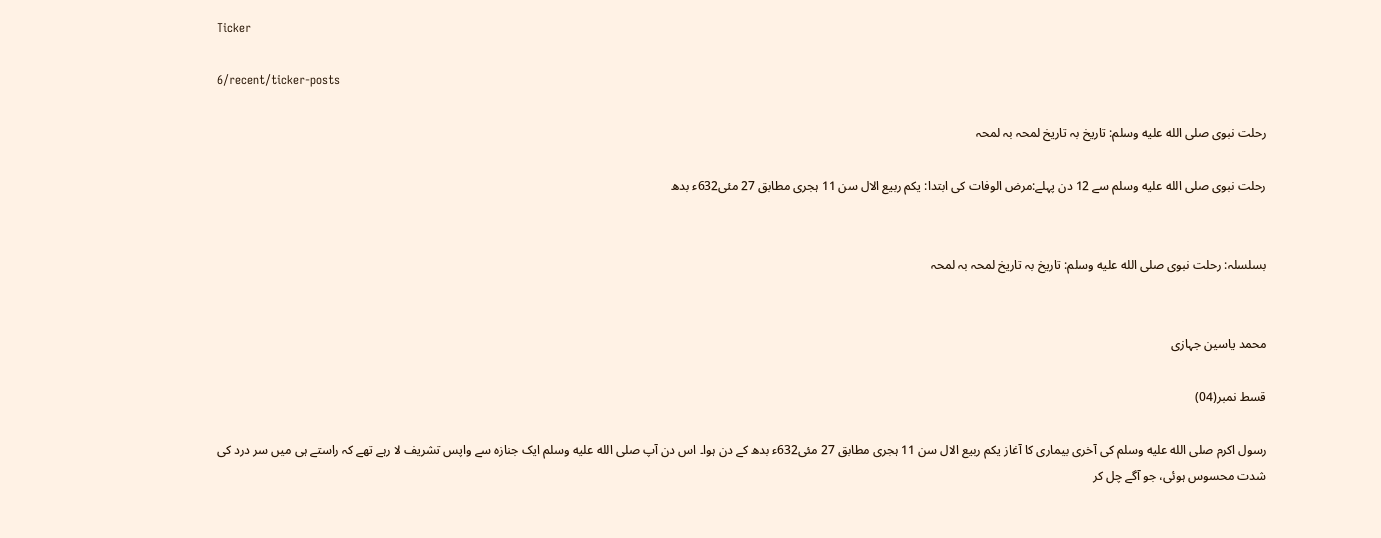Ticker

6/recent/ticker-posts

رحلت نبوی صلى الله عليه وسلم: تاریخ بہ تاریخ لمحہ بہ لمحہ

رحلت نبوی صلى الله عليه وسلم سے 12 دن پہلے:مرض الوفات کی ابتدا: یکم ربیع الال سن 11 ہجری مطابق 27 مئی632ء بدھ


بسلسلہ: رحلت نبوی صلى الله عليه وسلم: تاریخ بہ تاریخ لمحہ بہ لمحہ


محمد یاسین جہازی

قسط نمبر(04)

رسول اکرم صلى الله عليه وسلم کی آخری بیماری کا آغاز یکم ربیع الال سن 11 ہجری مطابق 27 مئی632ء بدھ کے دن ہوا۔ اس دن آپ صلى الله عليه وسلم ایک جنازہ سے واپس تشریف لا رہے تھے کہ راستے ہی میں سر درد کی شدت محسوس ہوئی، جو آگے چل کر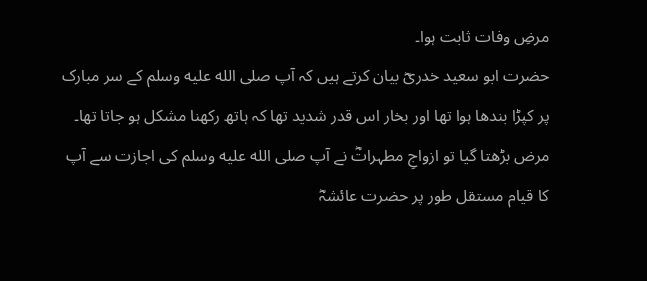مرضِ وفات ثابت ہوا۔
حضرت ابو سعید خدریؓ بیان کرتے ہیں کہ آپ صلى الله عليه وسلم کے سر مبارک پر کپڑا بندھا ہوا تھا اور بخار اس قدر شدید تھا کہ ہاتھ رکھنا مشکل ہو جاتا تھا۔
مرض بڑھتا گیا تو ازواجِ مطہراتؓ نے آپ صلى الله عليه وسلم کی اجازت سے آپ کا قیام مستقل طور پر حضرت عائشہؓ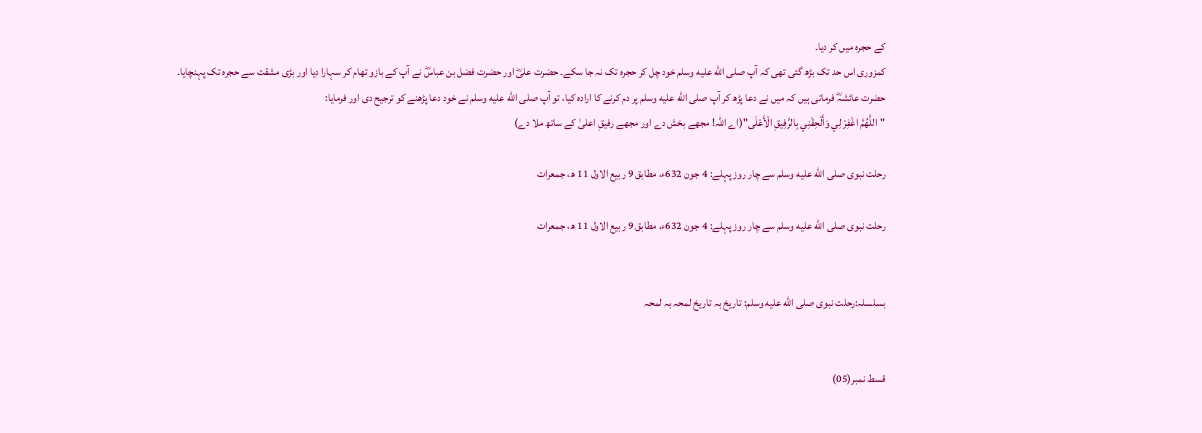کے حجرہ میں کر دیا۔
کمزوری اس حد تک بڑھ گئی تھی کہ آپ صلى الله عليه وسلم خود چل کر حجرہ تک نہ جا سکے۔ حضرت علیؓ اور حضرت فضل بن عباسؓ نے آپ کے بازو تھام کر سہارا دیا اور بڑی مشقت سے حجرہ تک پہنچایا۔
حضرت عائشہؓ فرماتی ہیں کہ میں نے دعا پڑھ کر آپ صلى الله عليه وسلم پر دم کرنے کا ارادہ کیا، تو آپ صلى الله عليه وسلم نے خود دعا پڑھنے کو ترجیح دی اور فرمایا:
"اللَّهُمَّ اغْفِرْ لِي وَأَلْحِقْنِي بِالرَّفِيقِ الْأَعْلَى"(اے اللہ! مجھے بخش دے اور مجھے رفیقِ اعلیٰ کے ساتھ ملا دے)

رحلت نبوی صلى الله عليه وسلم سے چار روز پہلے: 4 جون 632ء، مطابق 9 ربیع الاول 11 ھ، جمعرات

رحلت نبوی صلى الله عليه وسلم سے چار روز پہلے: 4 جون 632ء، مطابق 9 ربیع الاول 11 ھ، جمعرات


بسلسلہ:رحلت نبوی صلى الله عليه وسلم: تاریخ بہ تاریخ لمحہ بہ لمحہ


قسط نمبر(05)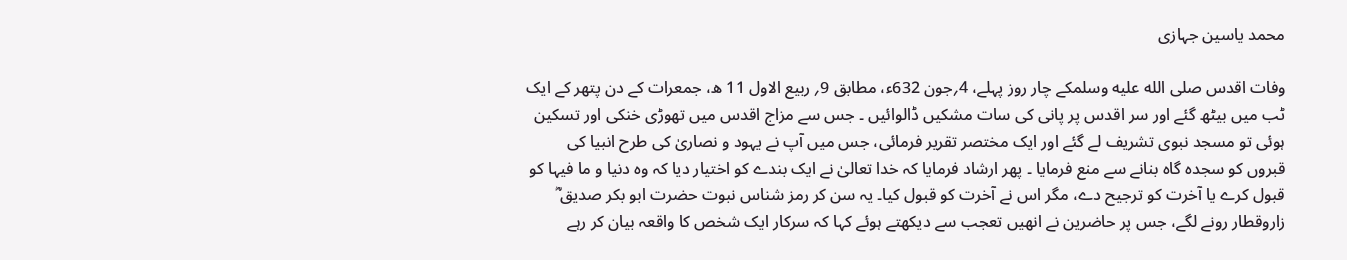محمد یاسین جہازی

وفات اقدس صلى الله عليه وسلمکے چار روز پہلے، 4؍جون 632ء، مطابق 9؍ ربیع الاول 11 ھ، جمعرات کے دن پتھر کے ایک ٹب میں بیٹھ گئے اور سر اقدس پر پانی کی سات مشکیں ڈالوائیں ۔ جس سے مزاج اقدس میں تھوڑی خنکی اور تسکین ہوئی تو مسجد نبوی تشریف لے گئے اور ایک مختصر تقریر فرمائی، جس میں آپ نے یہود و نصاریٰ کی طرح انبیا کی قبروں کو سجدہ گاہ بنانے سے منع فرمایا ۔ پھر ارشاد فرمایا کہ خدا تعالیٰ نے ایک بندے کو اختیار دیا کہ وہ دنیا و ما فیہا کو قبول کرے یا آخرت کو ترجیح دے، مگر اس نے آخرت کو قبول کیا۔ یہ سن کر رمز شناس نبوت حضرت ابو بکر صدیق ؓ زاروقطار رونے لگے، جس پر حاضرین نے انھیں تعجب سے دیکھتے ہوئے کہا کہ سرکار ایک شخص کا واقعہ بیان کر رہے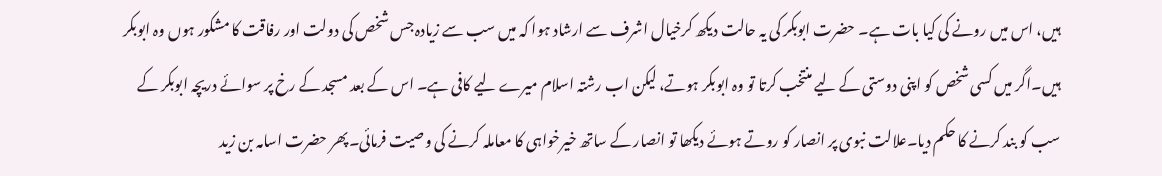ہیں، اس میں رونے کی کیا بات ہے۔ حضرت ابوبکر کی یہ حالت دیکھ کرخیال اشرف سے ارشاد ہوا کہ میں سب سے زیادہ جس شخص کی دولت اور رفاقت کا مشکور ہوں وہ ابوبکر ہیں۔اگر میں کسی شخص کو اپنی دوستی کے لیے منتخب کرتا تو وہ ابوبکر ہوتے، لیکن اب رشتہ اسلام میرے لیے کافی ہے۔ اس کے بعد مسجد کے رخ پر سوائے دریچہ ابوبکر کے سب کو بند کرنے کا حکم دیا۔علالت نبوی پر انصار کو روتے ہوئے دیکھا تو انصار کے ساتھ خیرخواہی کا معاملہ کرنے کی وصیت فرمائی۔پھر حضرت اسامہ بن زید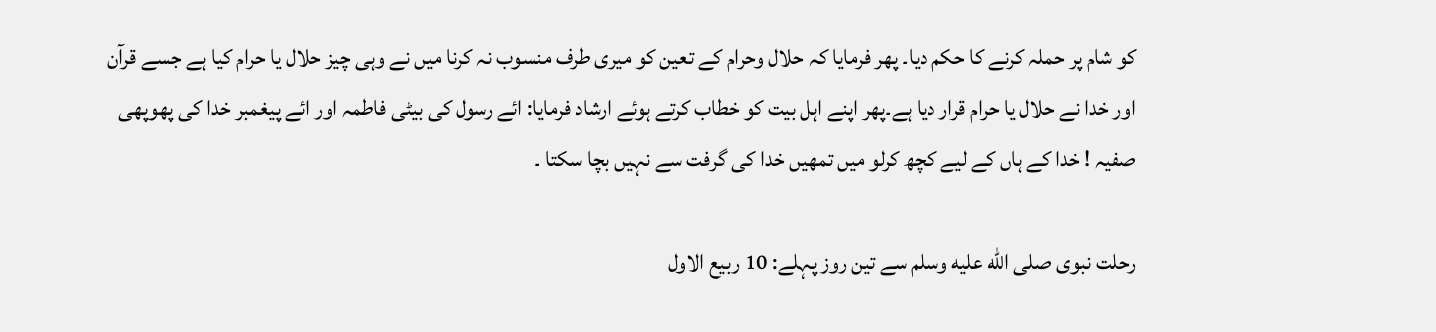کو شام پر حملہ کرنے کا حکم دیا۔ پھر فرمایا کہ حلال وحرام کے تعین کو میری طرف منسوب نہ کرنا میں نے وہی چیز حلال یا حرام کیا ہے جسے قرآن اور خدا نے حلال یا حرام قرار دیا ہے۔پھر اپنے اہل بیت کو خطاب کرتے ہوئے ارشاد فرمایا: ائے رسول کی بیٹی فاطمہ اور ائے پیغمبر خدا کی پھوپھی صفیہ ! خدا کے ہاں کے لیے کچھ کرلو میں تمھیں خدا کی گرفت سے نہیں بچا سکتا ۔

رحلت نبوی صلى الله عليه وسلم سے تین روز پہلے: 10 ربیع الاول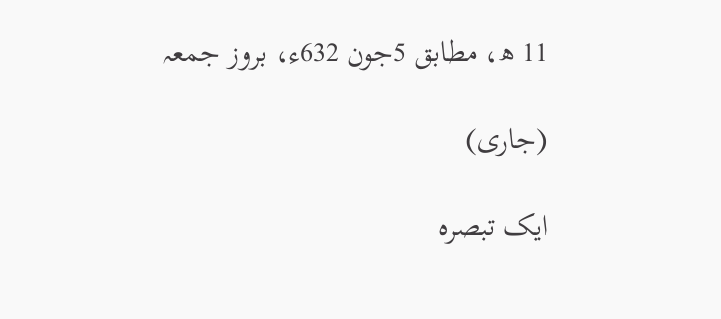11 ھ، مطابق 5جون 632ء، بروز جمعہ

(جاری)

ایک تبصرہ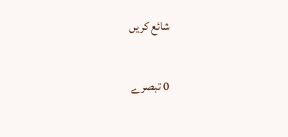شائع کریں

0 تبصرے